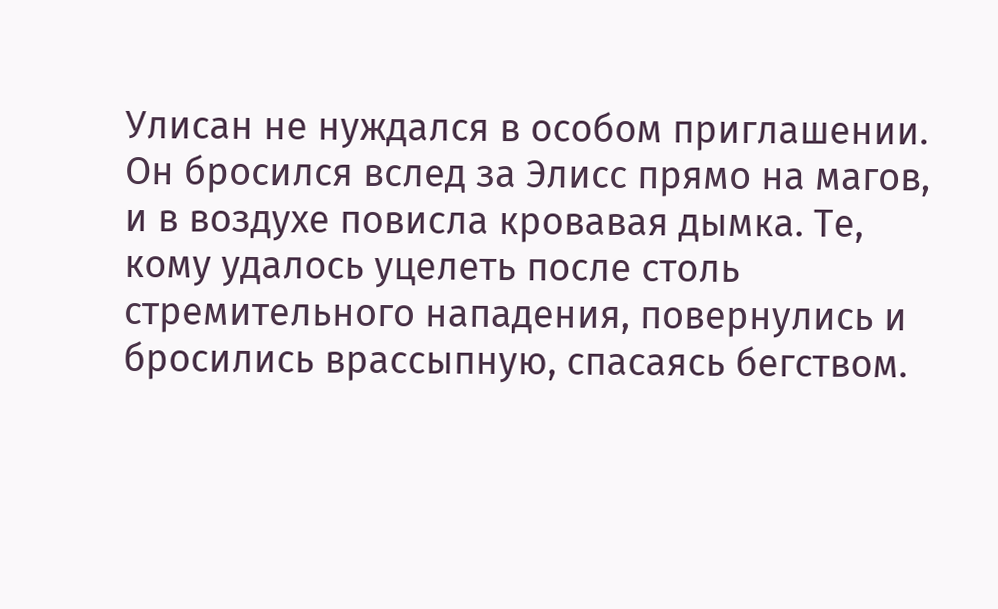Улисан не нуждался в особом приглашении. Он бросился вслед за Элисс прямо на магов, и в воздухе повисла кровавая дымка. Те, кому удалось уцелеть после столь стремительного нападения, повернулись и бросились врассыпную, спасаясь бегством.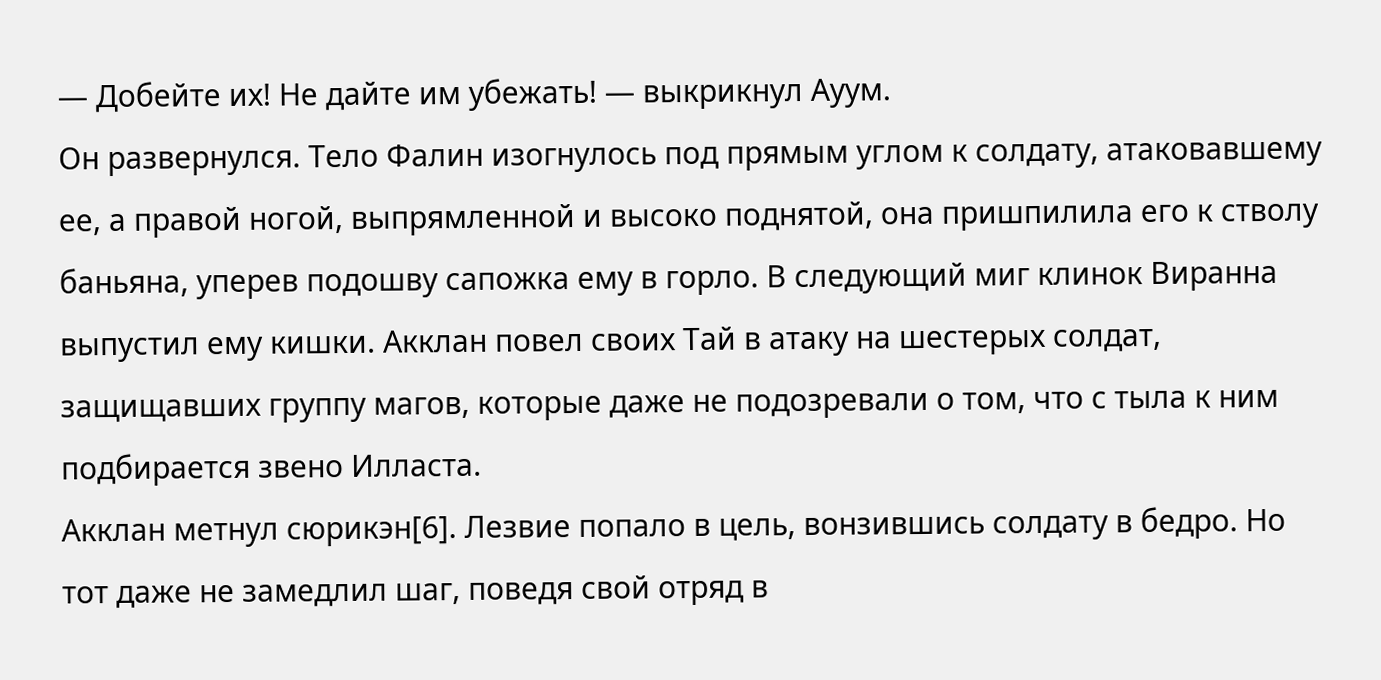— Добейте их! Не дайте им убежать! — выкрикнул Ауум.
Он развернулся. Тело Фалин изогнулось под прямым углом к солдату, атаковавшему ее, а правой ногой, выпрямленной и высоко поднятой, она пришпилила его к стволу баньяна, уперев подошву сапожка ему в горло. В следующий миг клинок Виранна выпустил ему кишки. Акклан повел своих Тай в атаку на шестерых солдат, защищавших группу магов, которые даже не подозревали о том, что с тыла к ним подбирается звено Илласта.
Акклан метнул сюрикэн[6]. Лезвие попало в цель, вонзившись солдату в бедро. Но тот даже не замедлил шаг, поведя свой отряд в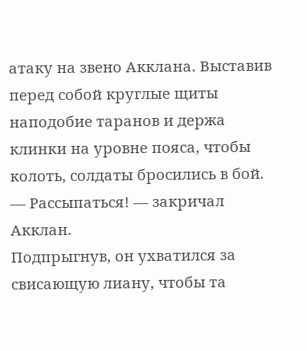атаку на звено Акклана. Выставив перед собой круглые щиты наподобие таранов и держа клинки на уровне пояса, чтобы колоть, солдаты бросились в бой.
— Рассыпаться! — закричал Акклан.
Подпрыгнув, он ухватился за свисающую лиану, чтобы та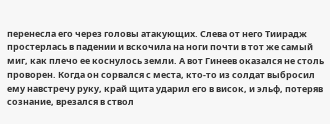перенесла его через головы атакующих. Слева от него Тиирадж простерлась в падении и вскочила на ноги почти в тот же самый миг, как плечо ее коснулось земли. А вот Гинеев оказался не столь проворен. Когда он сорвался с места, кто-то из солдат выбросил ему навстречу руку, край щита ударил его в висок, и эльф, потеряв сознание, врезался в ствол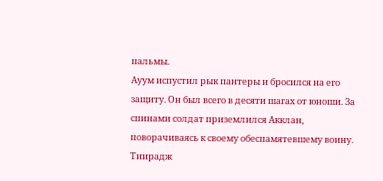пальмы.
Ауум испустил рык пантеры и бросился на его защиту. Он был всего в десяти шагах от юноши. За спинами солдат приземлился Акклан, поворачиваясь к своему обеспамятевшему воину. Тиирадж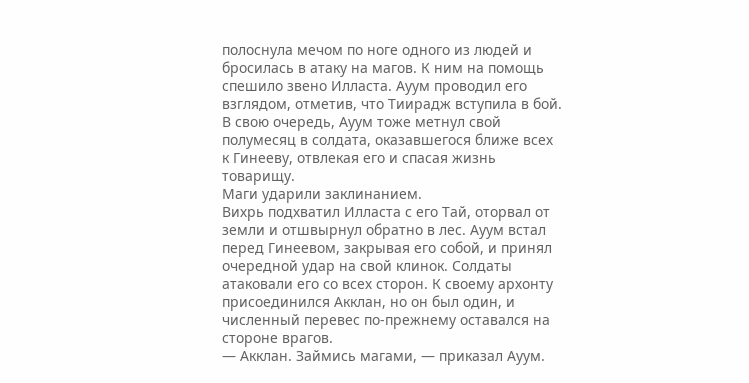полоснула мечом по ноге одного из людей и бросилась в атаку на магов. К ним на помощь спешило звено Илласта. Ауум проводил его взглядом, отметив, что Тиирадж вступила в бой. В свою очередь, Ауум тоже метнул свой полумесяц в солдата, оказавшегося ближе всех к Гинееву, отвлекая его и спасая жизнь товарищу.
Маги ударили заклинанием.
Вихрь подхватил Илласта с его Тай, оторвал от земли и отшвырнул обратно в лес. Ауум встал перед Гинеевом, закрывая его собой, и принял очередной удар на свой клинок. Солдаты атаковали его со всех сторон. К своему архонту присоединился Акклан, но он был один, и численный перевес по-прежнему оставался на стороне врагов.
— Акклан. Займись магами, — приказал Ауум.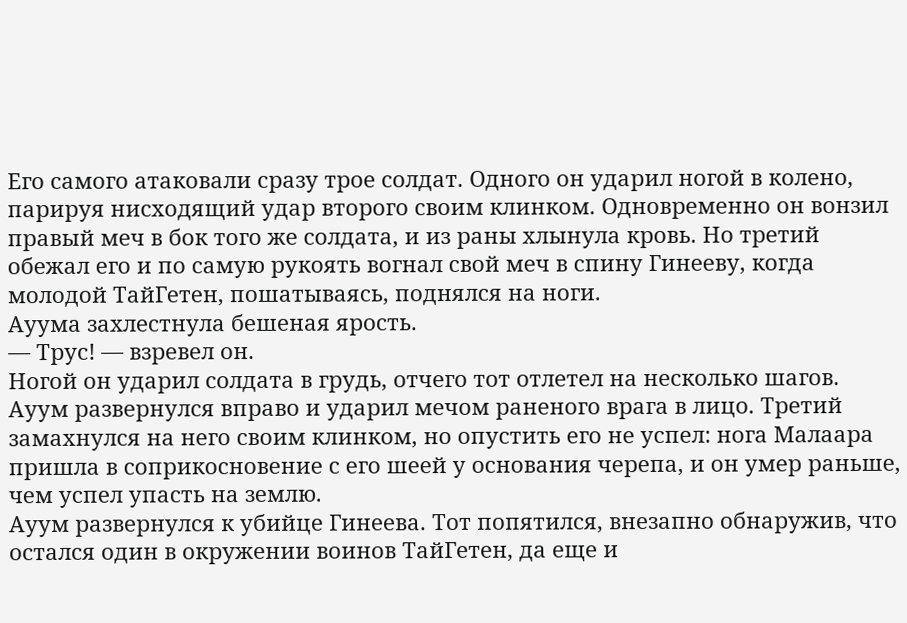Его самого атаковали сразу трое солдат. Одного он ударил ногой в колено, парируя нисходящий удар второго своим клинком. Одновременно он вонзил правый меч в бок того же солдата, и из раны хлынула кровь. Но третий обежал его и по самую рукоять вогнал свой меч в спину Гинееву, когда молодой ТайГетен, пошатываясь, поднялся на ноги.
Ауума захлестнула бешеная ярость.
— Трус! — взревел он.
Ногой он ударил солдата в грудь, отчего тот отлетел на несколько шагов. Ауум развернулся вправо и ударил мечом раненого врага в лицо. Третий замахнулся на него своим клинком, но опустить его не успел: нога Малаара пришла в соприкосновение с его шеей у основания черепа, и он умер раньше, чем успел упасть на землю.
Ауум развернулся к убийце Гинеева. Тот попятился, внезапно обнаружив, что остался один в окружении воинов ТайГетен, да еще и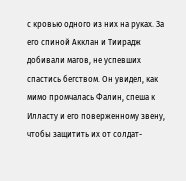с кровью одного из них на руках. За его спиной Акклан и Тиирадж добивали магов, не успевших спастись бегством. Он увидел, как мимо промчалась Фалин, спеша к Илласту и его поверженному звену, чтобы защитить их от солдат-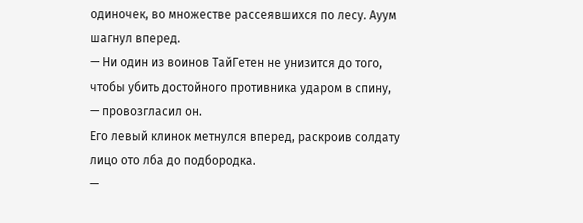одиночек, во множестве рассеявшихся по лесу. Ауум шагнул вперед.
— Ни один из воинов ТайГетен не унизится до того, чтобы убить достойного противника ударом в спину, — провозгласил он.
Его левый клинок метнулся вперед, раскроив солдату лицо ото лба до подбородка.
—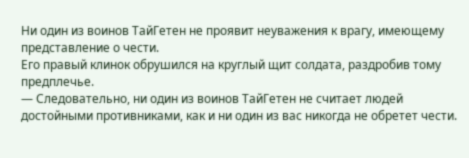Ни один из воинов ТайГетен не проявит неуважения к врагу, имеющему представление о чести.
Его правый клинок обрушился на круглый щит солдата, раздробив тому предплечье.
— Следовательно, ни один из воинов ТайГетен не считает людей достойными противниками, как и ни один из вас никогда не обретет чести.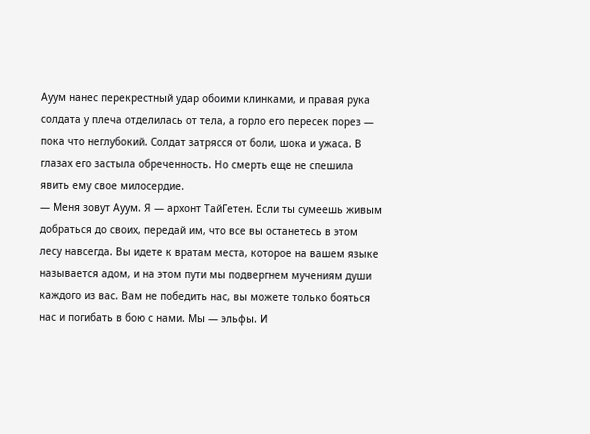Ауум нанес перекрестный удар обоими клинками, и правая рука солдата у плеча отделилась от тела, а горло его пересек порез — пока что неглубокий. Солдат затрясся от боли, шока и ужаса. В глазах его застыла обреченность. Но смерть еще не спешила явить ему свое милосердие.
— Меня зовут Ауум. Я — архонт ТайГетен. Если ты сумеешь живым добраться до своих, передай им, что все вы останетесь в этом лесу навсегда. Вы идете к вратам места, которое на вашем языке называется адом, и на этом пути мы подвергнем мучениям души каждого из вас. Вам не победить нас, вы можете только бояться нас и погибать в бою с нами. Мы — эльфы. И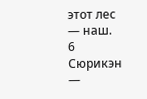этот лес — наш.
6
Сюрикэн —